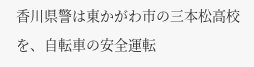香川県警は東かがわ市の三本松高校を、自転車の安全運転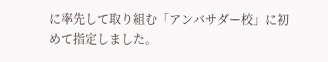に率先して取り組む「アンバサダー校」に初めて指定しました。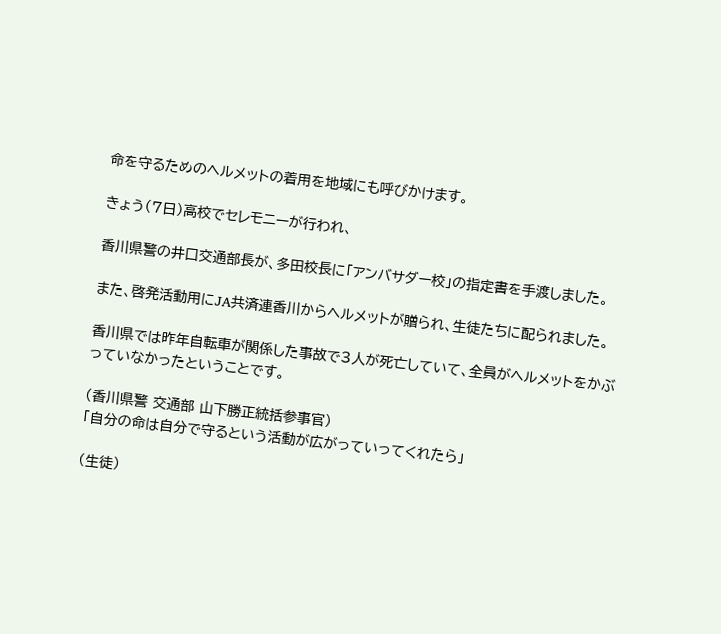命を守るためのヘルメットの着用を地域にも呼びかけます。

きょう(7日)高校でセレモニーが行われ、

香川県警の井口交通部長が、多田校長に「アンバサダー校」の指定書を手渡しました。

また、啓発活動用にJA共済連香川からヘルメットが贈られ、生徒たちに配られました。

香川県では昨年自転車が関係した事故で3人が死亡していて、全員がヘルメットをかぶっていなかったということです。

(香川県警 交通部 山下勝正統括参事官)
「自分の命は自分で守るという活動が広がっていってくれたら」

(生徒)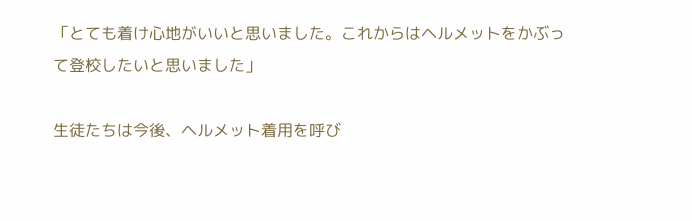「とても着け心地がいいと思いました。これからはヘルメットをかぶって登校したいと思いました」

生徒たちは今後、ヘルメット着用を呼び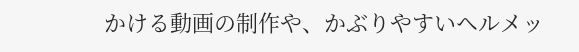かける動画の制作や、かぶりやすいヘルメッ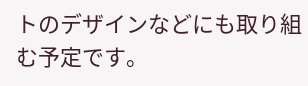トのデザインなどにも取り組む予定です。